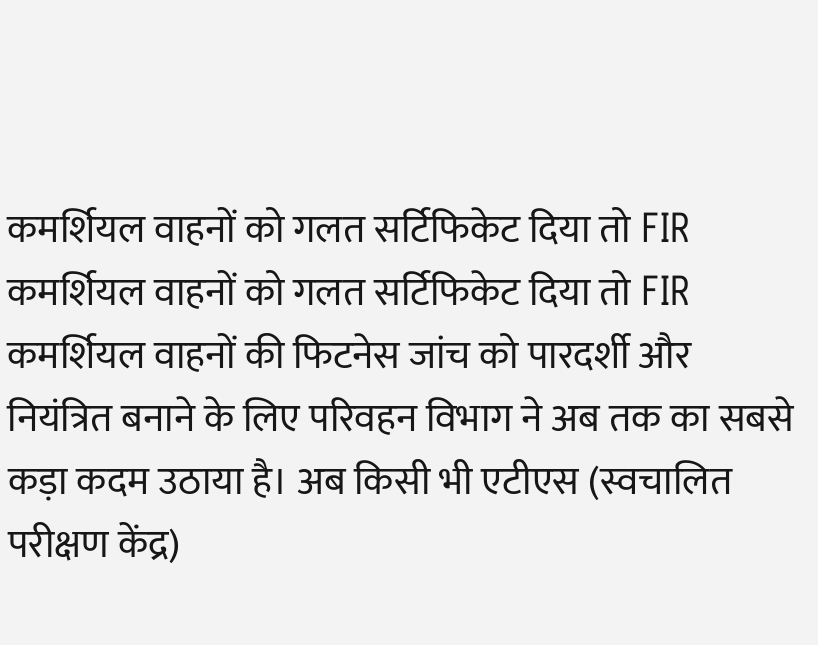कमर्शियल वाहनों को गलत सर्टिफिकेट दिया तो FIR
कमर्शियल वाहनों को गलत सर्टिफिकेट दिया तो FIR
कमर्शियल वाहनों की फिटनेस जांच को पारदर्शी और नियंत्रित बनाने के लिए परिवहन विभाग ने अब तक का सबसे कड़ा कदम उठाया है। अब किसी भी एटीएस (स्वचालित परीक्षण केंद्र)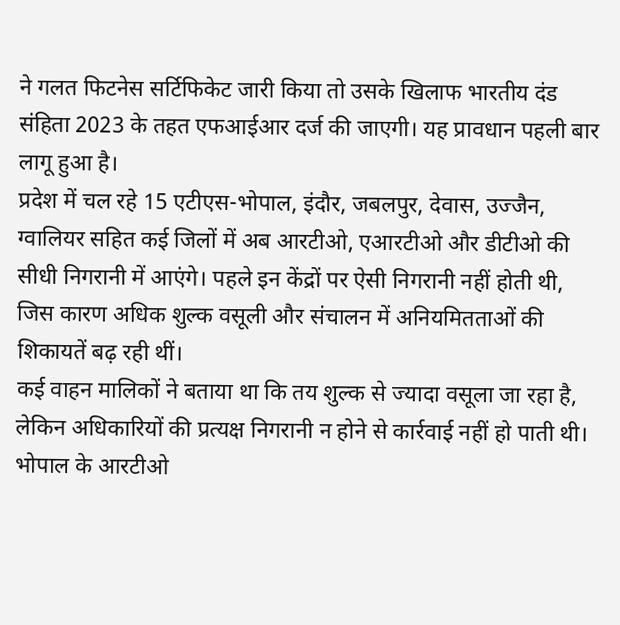ने गलत फिटनेस सर्टिफिकेट जारी किया तो उसके खिलाफ भारतीय दंड संहिता 2023 के तहत एफआईआर दर्ज की जाएगी। यह प्रावधान पहली बार लागू हुआ है।
प्रदेश में चल रहे 15 एटीएस-भोपाल, इंदौर, जबलपुर, देवास, उज्जैन, ग्वालियर सहित कई जिलों में अब आरटीओ, एआरटीओ और डीटीओ की सीधी निगरानी में आएंगे। पहले इन केंद्रों पर ऐसी निगरानी नहीं होती थी, जिस कारण अधिक शुल्क वसूली और संचालन में अनियमितताओं की शिकायतें बढ़ रही थीं।
कई वाहन मालिकों ने बताया था कि तय शुल्क से ज्यादा वसूला जा रहा है, लेकिन अधिकारियों की प्रत्यक्ष निगरानी न होने से कार्रवाई नहीं हो पाती थी।
भोपाल के आरटीओ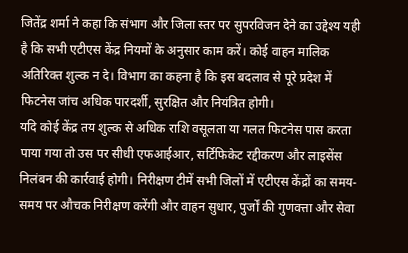जितेंद्र शर्मा ने कहा कि संभाग और जिला स्तर पर सुपरविजन देने का उद्देश्य यही है कि सभी एटीएस केंद्र नियमों के अनुसार काम करें। कोई वाहन मालिक अतिरिक्त शुल्क न दे। विभाग का कहना है कि इस बदलाव से पूरे प्रदेश में फिटनेस जांच अधिक पारदर्शी, सुरक्षित और नियंत्रित होगी।
यदि कोई केंद्र तय शुल्क से अधिक राशि वसूलता या गलत फिटनेस पास करता पाया गया तो उस पर सीधी एफआईआर, सर्टिफिकेट रद्दीकरण और लाइसेंस निलंबन की कार्रवाई होगी। निरीक्षण टीमें सभी जिलों में एटीएस केंद्रों का समय-समय पर औचक निरीक्षण करेंगी और वाहन सुधार, पुर्जों की गुणवत्ता और सेवा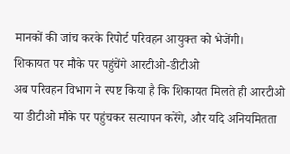मानकों की जांच करके रिपोर्ट परिवहन आयुक्त को भेजेंगी।
शिकायत पर मौके पर पहुंचेंगे आरटीओ-डीटीओ
अब परिवहन विभाग ने स्पष्ट किया है कि शिकायत मिलते ही आरटीओ या डीटीओ मौके पर पहुंचकर सत्यापन करेंगे, और यदि अनियमितता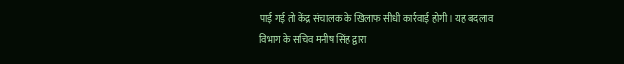पाई गई तो केंद्र संचालक के खिलाफ सीधी कार्रवाई होगी। यह बदलाव विभाग के सचिव मनीष सिंह द्वारा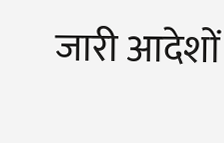जारी आदेशों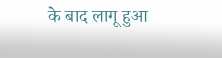के बाद लागू हुआ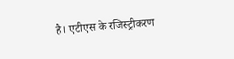है। एटीएस के रजिस्ट्रीकरण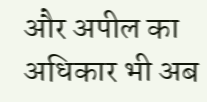और अपील का अधिकार भी अब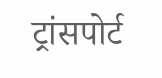ट्रांसपोर्ट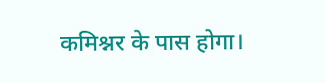कमिश्नर के पास होगा।